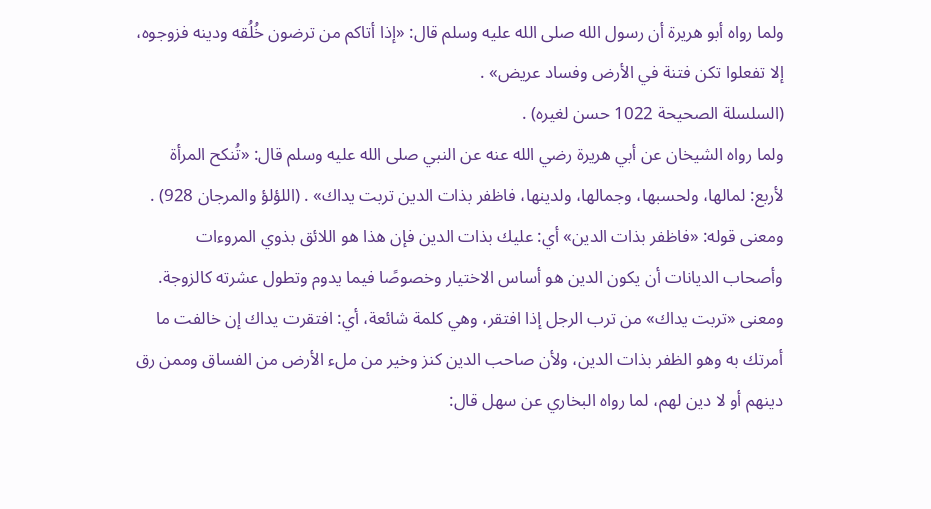ولما رواه أبو هريرة أن رسول الله صلى الله عليه وسلم قال: «إذا أتاكم من ترضون خُلُقه ودينه فزوجوه، إلا تفعلوا تكن فتنة في الأرض وفساد عريض» .
(السلسلة الصحيحة 1022 حسن لغيره) .
ولما رواه الشيخان عن أبي هريرة رضي الله عنه عن النبي صلى الله عليه وسلم قال: «تُنكح المرأة لأربع: لمالها، ولحسبها، وجمالها، ولدينها، فاظفر بذات الدين تربت يداك» . (اللؤلؤ والمرجان 928) .
ومعنى قوله: «فاظفر بذات الدين» أي: عليك بذات الدين فإن هذا هو اللائق بذوي المروءات وأصحاب الديانات أن يكون الدين هو أساس الاختيار وخصوصًا فيما يدوم وتطول عشرته كالزوجة. ومعنى «تربت يداك» من ترب الرجل إذا افتقر، وهي كلمة شائعة، أي: افتقرت يداك إن خالفت ما أمرتك به وهو الظفر بذات الدين، ولأن صاحب الدين كنز وخير من ملء الأرض من الفساق وممن رق دينهم أو لا دين لهم، لما رواه البخاري عن سهل قال: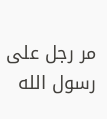مر رجل على رسول الله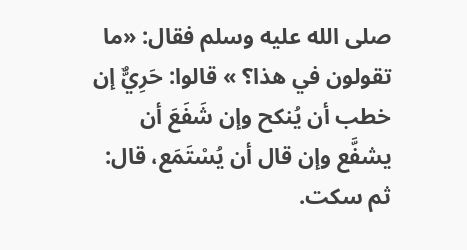صلى الله عليه وسلم فقال: «ما تقولون في هذا؟ » قالوا: حَرِيٌّ إن خطب أن يُنكح وإن شَفَعَ أن يشفَّع وإن قال أن يُسْتَمَع، قال: ثم سكت.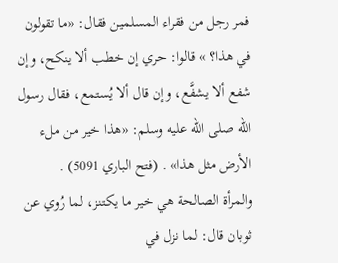فمر رجل من فقراء المسلمين فقال: «ما تقولون في هذا؟ » قالوا: حري إن خطب ألا ينكح، وإن شفع ألا يشفَّع، وإن قال ألا يُستمع، فقال رسول الله صلى الله عليه وسلم: «هذا خير من ملء الأرض مثل هذا» . (فتح الباري 5091) .
والمرأة الصالحة هي خير ما يكتنز، لما رُوي عن ثوبان قال: لما نزل في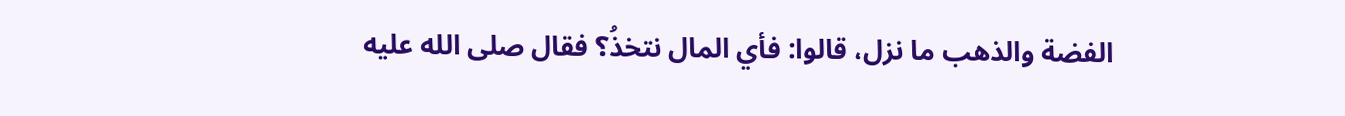الفضة والذهب ما نزل، قالوا: فأي المال نتخذُ؟ فقال صلى الله عليه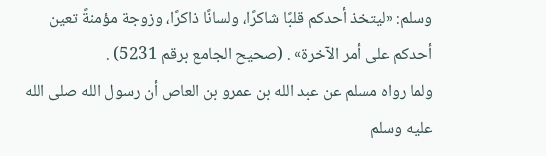وسلم: «ليتخذ أحدكم قلبًا شاكرًا، ولسانًا ذاكرًا، وزوجة مؤمنةً تعين أحدكم على أمر الآخرة» . (صحيح الجامع برقم 5231) .
ولما رواه مسلم عن عبد الله بن عمرو بن العاص أن رسول الله صلى الله عليه وسلم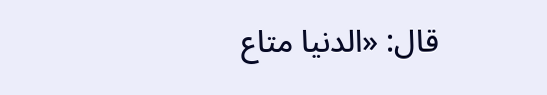قال: «الدنيا متاع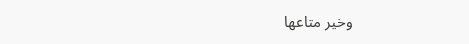وخير متاعها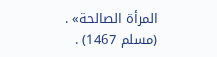المرأة الصالحة» . (مسلم 1467) .